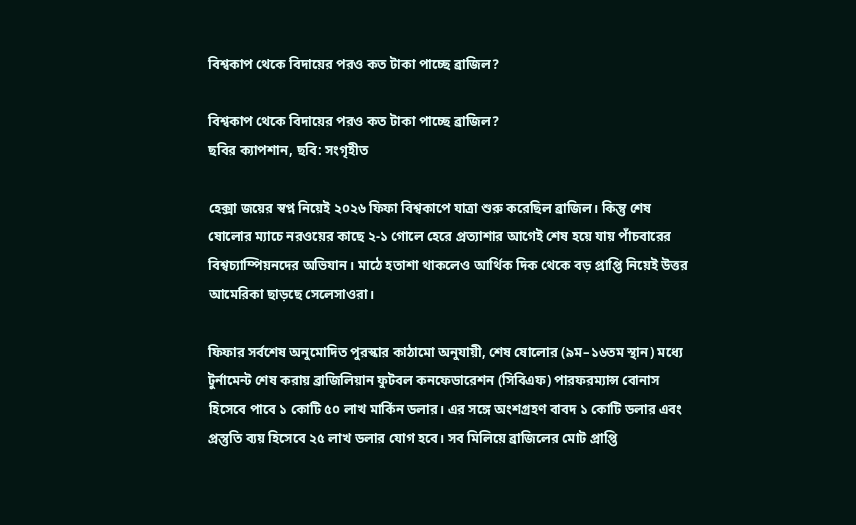বিশ্বকাপ থেকে বিদায়ের পরও কত টাকা পাচ্ছে ব্রাজিল?

বিশ্বকাপ থেকে বিদায়ের পরও কত টাকা পাচ্ছে ব্রাজিল?
ছবির ক্যাপশান, ছবি: সংগৃহীত

হেক্সা জয়ের স্বপ্ন নিয়েই ২০২৬ ফিফা বিশ্বকাপে যাত্রা শুরু করেছিল ব্রাজিল। কিন্তু শেষ ষোলোর ম্যাচে নরওয়ের কাছে ২-১ গোলে হেরে প্রত্যাশার আগেই শেষ হয়ে যায় পাঁচবারের বিশ্বচ্যাম্পিয়নদের অভিযান। মাঠে হতাশা থাকলেও আর্থিক দিক থেকে বড় প্রাপ্তি নিয়েই উত্তর আমেরিকা ছাড়ছে সেলেসাওরা।

ফিফার সর্বশেষ অনুমোদিত পুরস্কার কাঠামো অনুযায়ী, শেষ ষোলোর (৯ম–১৬তম স্থান) মধ্যে টুর্নামেন্ট শেষ করায় ব্রাজিলিয়ান ফুটবল কনফেডারেশন (সিবিএফ) পারফরম্যান্স বোনাস হিসেবে পাবে ১ কোটি ৫০ লাখ মার্কিন ডলার। এর সঙ্গে অংশগ্রহণ বাবদ ১ কোটি ডলার এবং প্রস্তুতি ব্যয় হিসেবে ২৫ লাখ ডলার যোগ হবে। সব মিলিয়ে ব্রাজিলের মোট প্রাপ্তি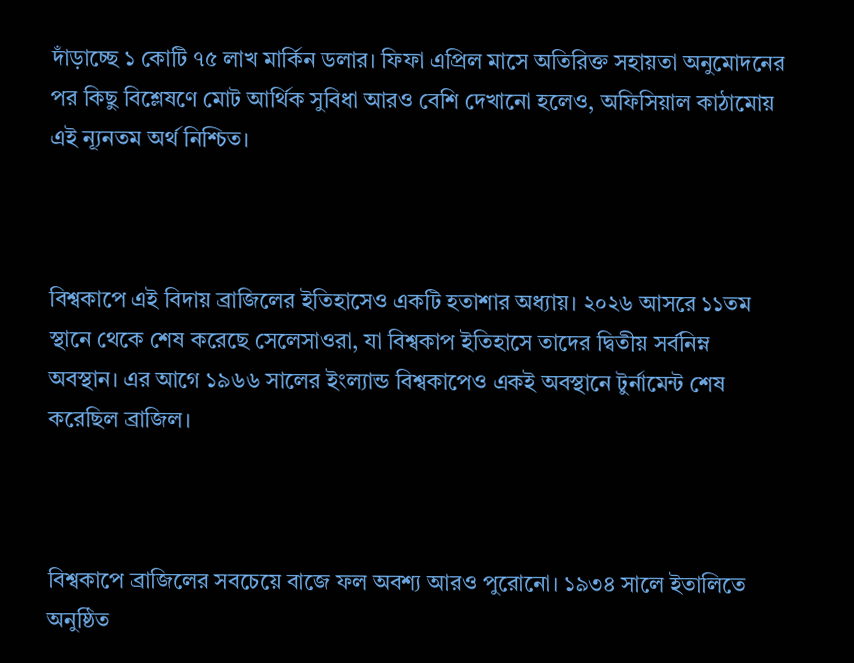দাঁড়াচ্ছে ১ কোটি ৭৫ লাখ মার্কিন ডলার। ফিফা এপ্রিল মাসে অতিরিক্ত সহায়তা অনুমোদনের পর কিছু বিশ্লেষণে মোট আর্থিক সুবিধা আরও বেশি দেখানো হলেও, অফিসিয়াল কাঠামোয় এই ন্যূনতম অর্থ নিশ্চিত।



বিশ্বকাপে এই বিদায় ব্রাজিলের ইতিহাসেও একটি হতাশার অধ্যায়। ২০২৬ আসরে ১১তম স্থানে থেকে শেষ করেছে সেলেসাওরা, যা বিশ্বকাপ ইতিহাসে তাদের দ্বিতীয় সর্বনিম্ন অবস্থান। এর আগে ১৯৬৬ সালের ইংল্যান্ড বিশ্বকাপেও একই অবস্থানে টুর্নামেন্ট শেষ করেছিল ব্রাজিল।



বিশ্বকাপে ব্রাজিলের সবচেয়ে বাজে ফল অবশ্য আরও পুরোনো। ১৯৩৪ সালে ইতালিতে অনুষ্ঠিত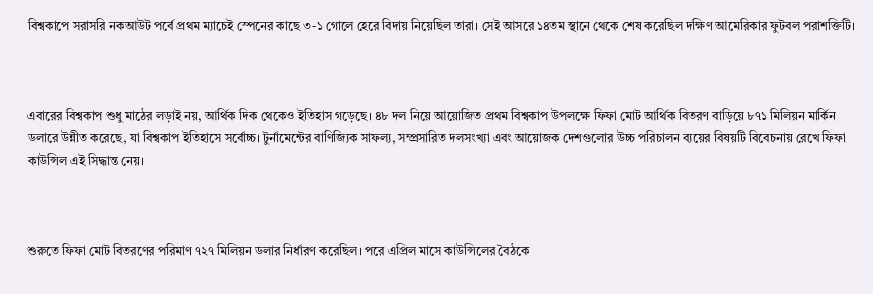বিশ্বকাপে সরাসরি নকআউট পর্বে প্রথম ম্যাচেই স্পেনের কাছে ৩-১ গোলে হেরে বিদায় নিয়েছিল তারা। সেই আসরে ১৪তম স্থানে থেকে শেষ করেছিল দক্ষিণ আমেরিকার ফুটবল পরাশক্তিটি।



এবারের বিশ্বকাপ শুধু মাঠের লড়াই নয়, আর্থিক দিক থেকেও ইতিহাস গড়েছে। ৪৮ দল নিয়ে আয়োজিত প্রথম বিশ্বকাপ উপলক্ষে ফিফা মোট আর্থিক বিতরণ বাড়িয়ে ৮৭১ মিলিয়ন মার্কিন ডলারে উন্নীত করেছে, যা বিশ্বকাপ ইতিহাসে সর্বোচ্চ। টুর্নামেন্টের বাণিজ্যিক সাফল্য, সম্প্রসারিত দলসংখ্যা এবং আয়োজক দেশগুলোর উচ্চ পরিচালন ব্যয়ের বিষয়টি বিবেচনায় রেখে ফিফা কাউন্সিল এই সিদ্ধান্ত নেয়।



শুরুতে ফিফা মোট বিতরণের পরিমাণ ৭২৭ মিলিয়ন ডলার নির্ধারণ করেছিল। পরে এপ্রিল মাসে কাউন্সিলের বৈঠকে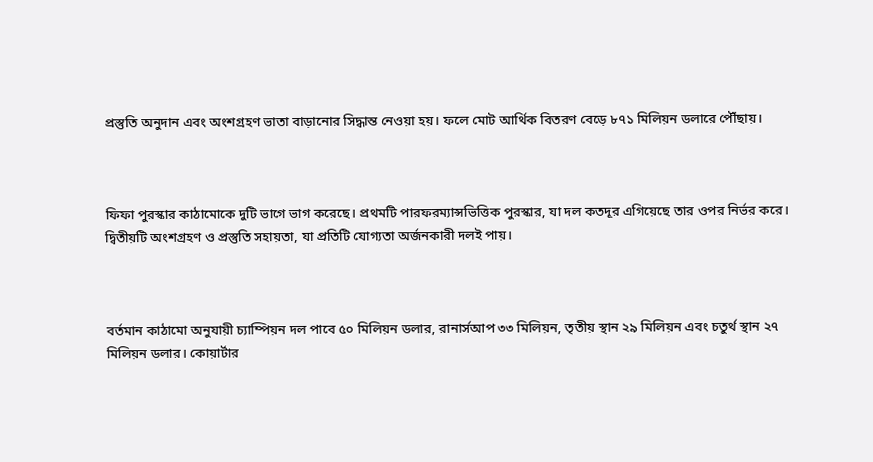প্রস্তুতি অনুদান এবং অংশগ্রহণ ভাতা বাড়ানোর সিদ্ধান্ত নেওয়া হয়। ফলে মোট আর্থিক বিতরণ বেড়ে ৮৭১ মিলিয়ন ডলারে পৌঁছায়।



ফিফা পুরস্কার কাঠামোকে দুটি ভাগে ভাগ করেছে। প্রথমটি পারফরম্যান্সভিত্তিক পুরস্কার, যা দল কতদূর এগিয়েছে তার ওপর নির্ভর করে। দ্বিতীয়টি অংশগ্রহণ ও প্রস্তুতি সহায়তা, যা প্রতিটি যোগ্যতা অর্জনকারী দলই পায়।



বর্তমান কাঠামো অনুযায়ী চ্যাম্পিয়ন দল পাবে ৫০ মিলিয়ন ডলার, রানার্সআপ ৩৩ মিলিয়ন, তৃতীয় স্থান ২৯ মিলিয়ন এবং চতুর্থ স্থান ২৭ মিলিয়ন ডলার। কোয়ার্টার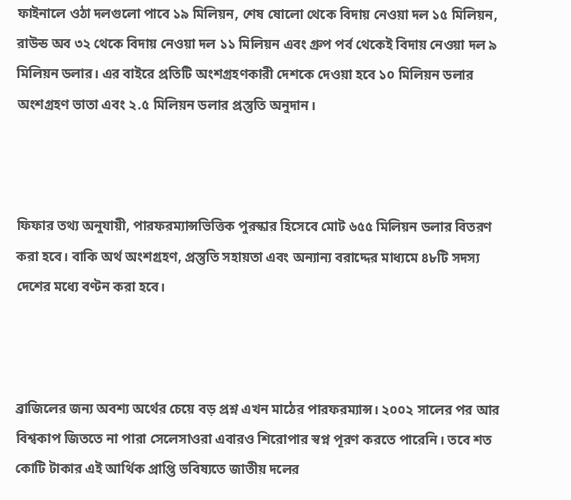ফাইনালে ওঠা দলগুলো পাবে ১৯ মিলিয়ন, শেষ ষোলো থেকে বিদায় নেওয়া দল ১৫ মিলিয়ন, রাউন্ড অব ৩২ থেকে বিদায় নেওয়া দল ১১ মিলিয়ন এবং গ্রুপ পর্ব থেকেই বিদায় নেওয়া দল ৯ মিলিয়ন ডলার। এর বাইরে প্রতিটি অংশগ্রহণকারী দেশকে দেওয়া হবে ১০ মিলিয়ন ডলার অংশগ্রহণ ভাতা এবং ২.৫ মিলিয়ন ডলার প্রস্তুতি অনুদান।



ফিফার তথ্য অনুযায়ী, পারফরম্যান্সভিত্তিক পুরস্কার হিসেবে মোট ৬৫৫ মিলিয়ন ডলার বিতরণ করা হবে। বাকি অর্থ অংশগ্রহণ, প্রস্তুতি সহায়তা এবং অন্যান্য বরাদ্দের মাধ্যমে ৪৮টি সদস্য দেশের মধ্যে বণ্টন করা হবে।



ব্রাজিলের জন্য অবশ্য অর্থের চেয়ে বড় প্রশ্ন এখন মাঠের পারফরম্যান্স। ২০০২ সালের পর আর বিশ্বকাপ জিততে না পারা সেলেসাওরা এবারও শিরোপার স্বপ্ন পূরণ করতে পারেনি। তবে শত কোটি টাকার এই আর্থিক প্রাপ্তি ভবিষ্যতে জাতীয় দলের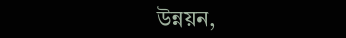উন্নয়ন,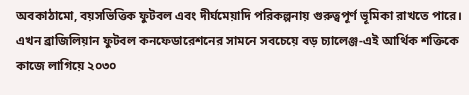অবকাঠামো, বয়সভিত্তিক ফুটবল এবং দীর্ঘমেয়াদি পরিকল্পনায় গুরুত্বপূর্ণ ভূমিকা রাখতে পারে। এখন ব্রাজিলিয়ান ফুটবল কনফেডারেশনের সামনে সবচেয়ে বড় চ্যালেঞ্জ-এই আর্থিক শক্তিকে কাজে লাগিয়ে ২০৩০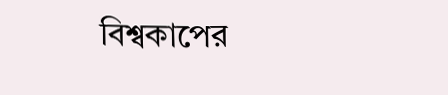বিশ্বকাপের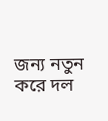জন্য নতুন করে দল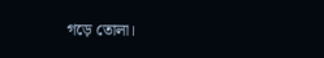গড়ে তোলা।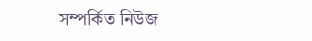সম্পর্কিত নিউজ